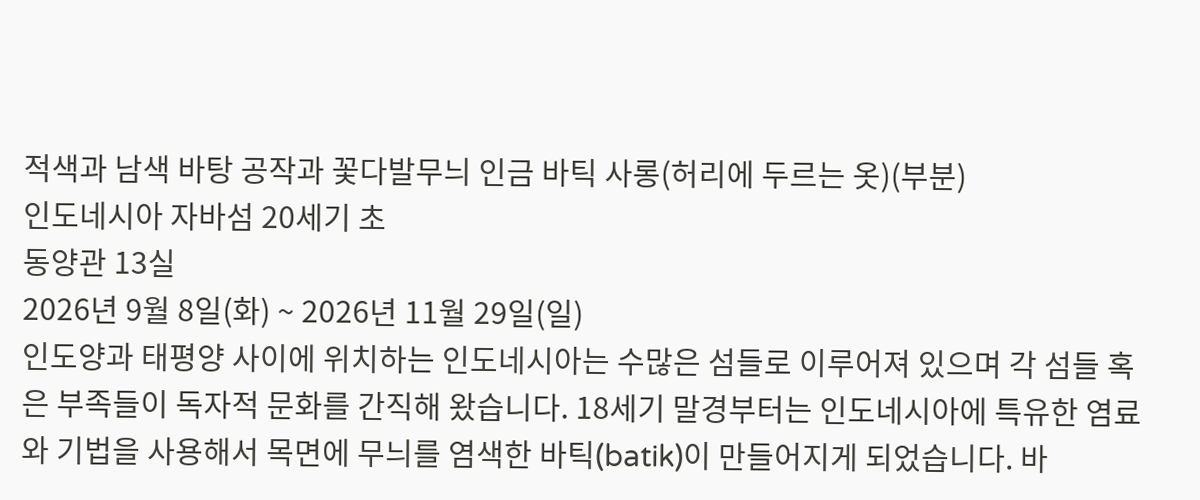적색과 남색 바탕 공작과 꽃다발무늬 인금 바틱 사롱(허리에 두르는 옷)(부분)
인도네시아 자바섬 20세기 초
동양관 13실
2026년 9월 8일(화) ~ 2026년 11월 29일(일)
인도양과 태평양 사이에 위치하는 인도네시아는 수많은 섬들로 이루어져 있으며 각 섬들 혹은 부족들이 독자적 문화를 간직해 왔습니다. 18세기 말경부터는 인도네시아에 특유한 염료와 기법을 사용해서 목면에 무늬를 염색한 바틱(batik)이 만들어지게 되었습니다. 바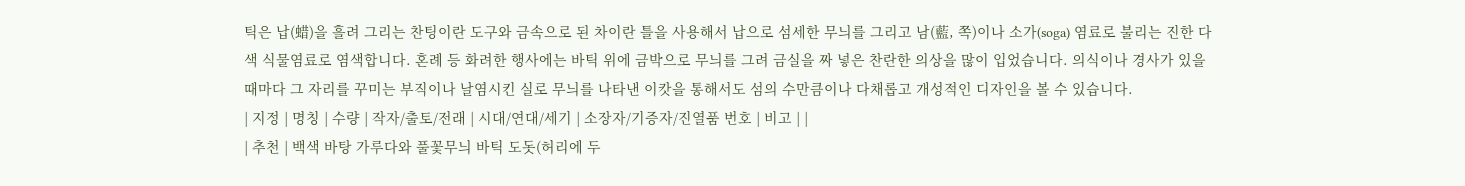틱은 납(蜡)을 흘려 그리는 찬팅이란 도구와 금속으로 된 차이란 틀을 사용해서 납으로 섬세한 무늬를 그리고 남(藍, 쪽)이나 소가(soga) 염료로 불리는 진한 다색 식물염료로 염색합니다. 혼례 등 화려한 행사에는 바틱 위에 금박으로 무늬를 그려 금실을 짜 넣은 찬란한 의상을 많이 입었습니다. 의식이나 경사가 있을 때마다 그 자리를 꾸미는 부직이나 날염시킨 실로 무늬를 나타낸 이캇을 통해서도 섬의 수만큼이나 다채롭고 개성적인 디자인을 볼 수 있습니다.
| 지정 | 명칭 | 수량 | 작자/출토/전래 | 시대/연대/세기 | 소장자/기증자/진열품 번호 | 비고 | |
| 추천 | 백색 바탕 가루다와 풀꽃무늬 바틱 도돗(허리에 두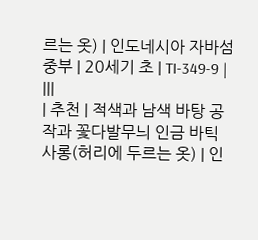르는 옷) | 인도네시아 자바섬 중부 | 20세기 초 | TI-349-9 | |||
| 추천 | 적색과 남색 바탕 공작과 꽃다발무늬 인금 바틱 사롱(허리에 두르는 옷) | 인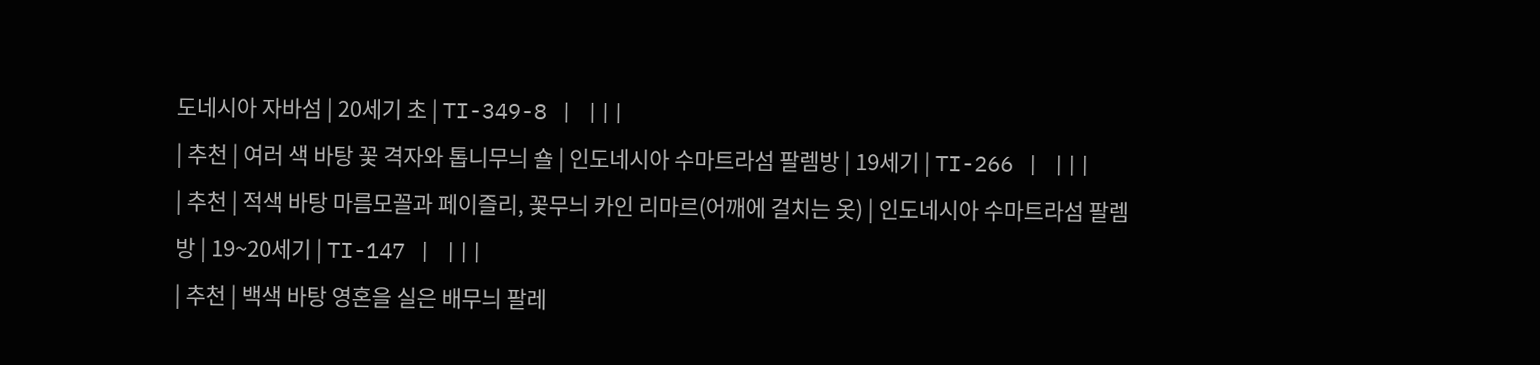도네시아 자바섬 | 20세기 초 | TI-349-8 | |||
| 추천 | 여러 색 바탕 꽃 격자와 톱니무늬 숄 | 인도네시아 수마트라섬 팔렘방 | 19세기 | TI-266 | |||
| 추천 | 적색 바탕 마름모꼴과 페이즐리, 꽃무늬 카인 리마르(어깨에 걸치는 옷) | 인도네시아 수마트라섬 팔렘방 | 19~20세기 | TI-147 | |||
| 추천 | 백색 바탕 영혼을 실은 배무늬 팔레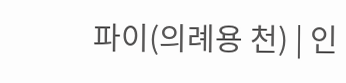파이(의례용 천) | 인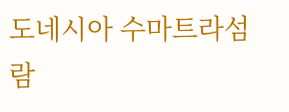도네시아 수마트라섬 람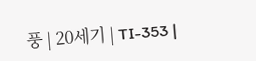풍 | 20세기 | TI-353 |